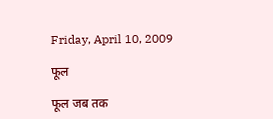Friday, April 10, 2009

फूल

फूल जब तक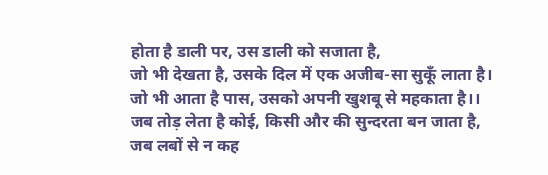होता है डाली पर, उस डाली को सजाता है,
जो भी देखता है, उसके दिल में एक अजीब-सा सुकूँ लाता है।
जो भी आता है पास, उसको अपनी खुशबू से महकाता है।।
जब तोड़ लेता है कोई, किसी और की सुन्दरता बन जाता है,
जब लबों से न कह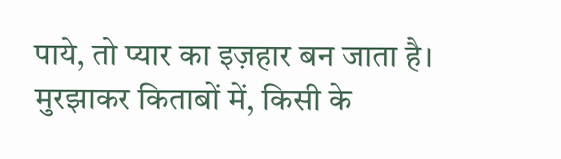पाये, तो प्यार का इज़हार बन जाता है।
मुरझाकर किताबों में, किसी के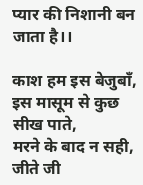प्यार की निशानी बन जाता है।।

काश हम इस बेजुबाँ, इस मासूम से कुछ सीख पाते,
मरने के बाद न सही, जीते जी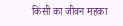किसी का जीवन महका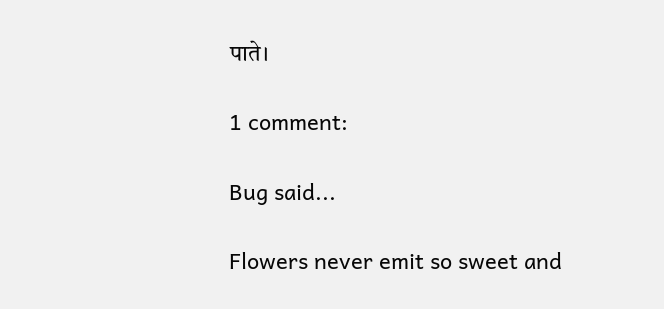पाते।

1 comment:

Bug said...

Flowers never emit so sweet and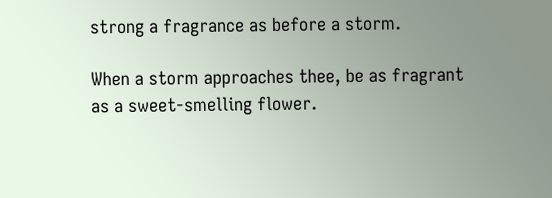strong a fragrance as before a storm.

When a storm approaches thee, be as fragrant as a sweet-smelling flower.